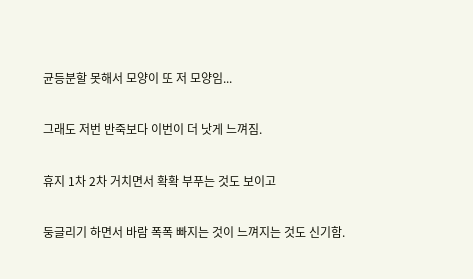균등분할 못해서 모양이 또 저 모양임...

그래도 저번 반죽보다 이번이 더 낫게 느껴짐.

휴지 1차 2차 거치면서 확확 부푸는 것도 보이고

둥글리기 하면서 바람 폭폭 빠지는 것이 느껴지는 것도 신기함.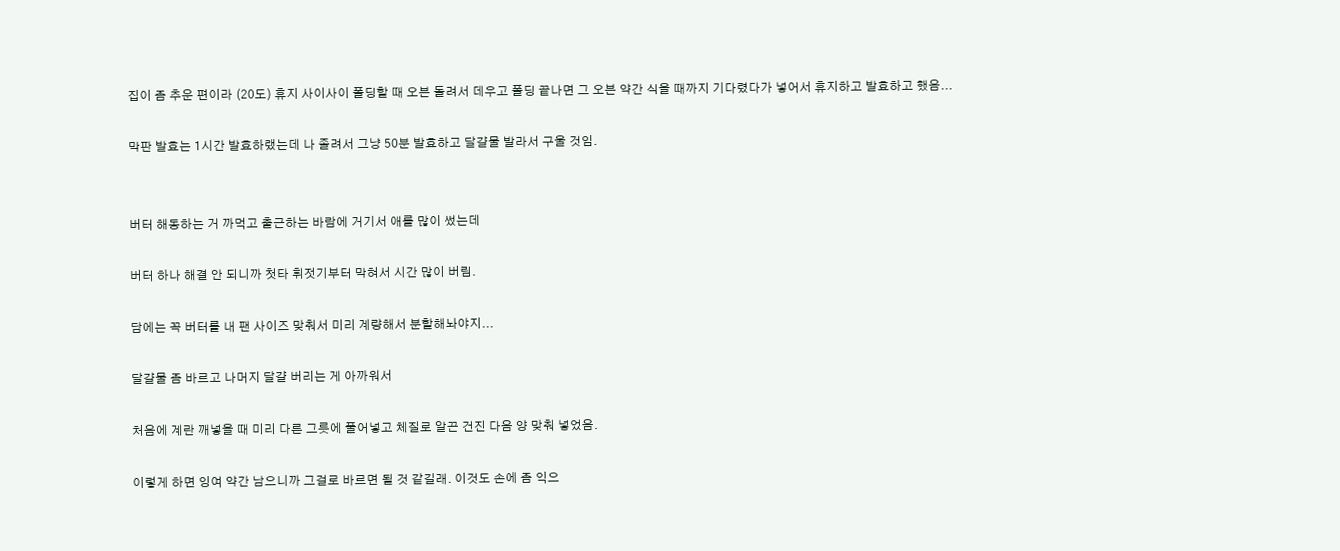집이 좀 추운 편이라 (20도) 휴지 사이사이 폴딩할 때 오븐 돌려서 데우고 폴딩 끝나면 그 오븐 약간 식을 때까지 기다렸다가 넣어서 휴지하고 발효하고 했음...

막판 발효는 1시간 발효하랬는데 나 졸려서 그냥 50분 발효하고 달걀물 발라서 구울 것임.


버터 해동하는 거 까먹고 출근하는 바람에 거기서 애를 많이 썼는데

버터 하나 해결 안 되니까 첫타 휘젓기부터 막혀서 시간 많이 버림.

담에는 꼭 버터를 내 팬 사이즈 맞춰서 미리 계량해서 분할해놔야지...

달걀물 좀 바르고 나머지 달걀 버리는 게 아까워서

처음에 계란 깨넣을 때 미리 다른 그릇에 풀어넣고 체질로 알끈 건진 다음 양 맞춰 넣었음.

이렇게 하면 잉여 약간 남으니까 그걸로 바르면 될 것 같길래. 이것도 손에 좀 익으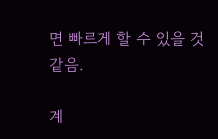면 빠르게 할 수 있을 것 같음.

계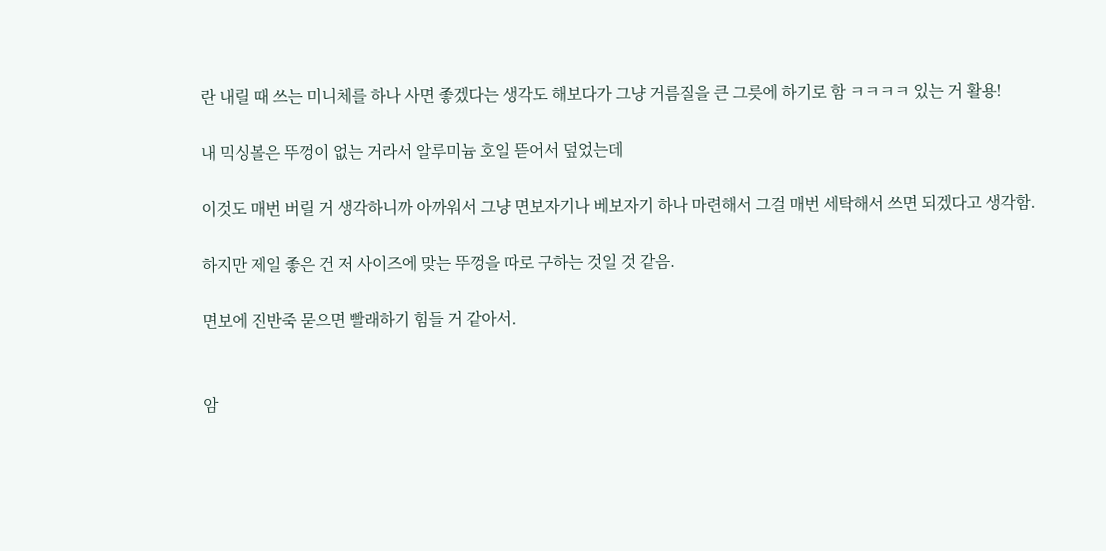란 내릴 때 쓰는 미니체를 하나 사면 좋겠다는 생각도 해보다가 그냥 거름질을 큰 그릇에 하기로 함 ㅋㅋㅋㅋ 있는 거 활용!

내 믹싱볼은 뚜껑이 없는 거라서 알루미늄 호일 뜯어서 덮었는데

이것도 매번 버릴 거 생각하니까 아까워서 그냥 면보자기나 베보자기 하나 마련해서 그걸 매번 세탁해서 쓰면 되겠다고 생각함.

하지만 제일 좋은 건 저 사이즈에 맞는 뚜껑을 따로 구하는 것일 것 같음.

면보에 진반죽 묻으면 빨래하기 힘들 거 같아서.


암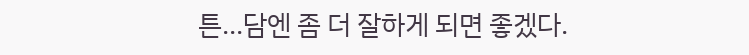튼...담엔 좀 더 잘하게 되면 좋겠다.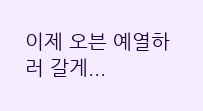이제 오븐 예열하러 갈게...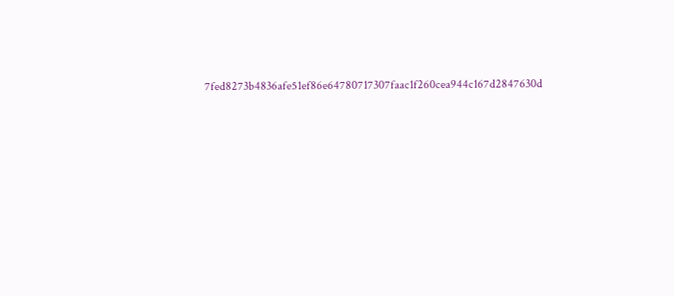7fed8273b4836afe51ef86e64780717307faac1f260cea944c167d2847630d